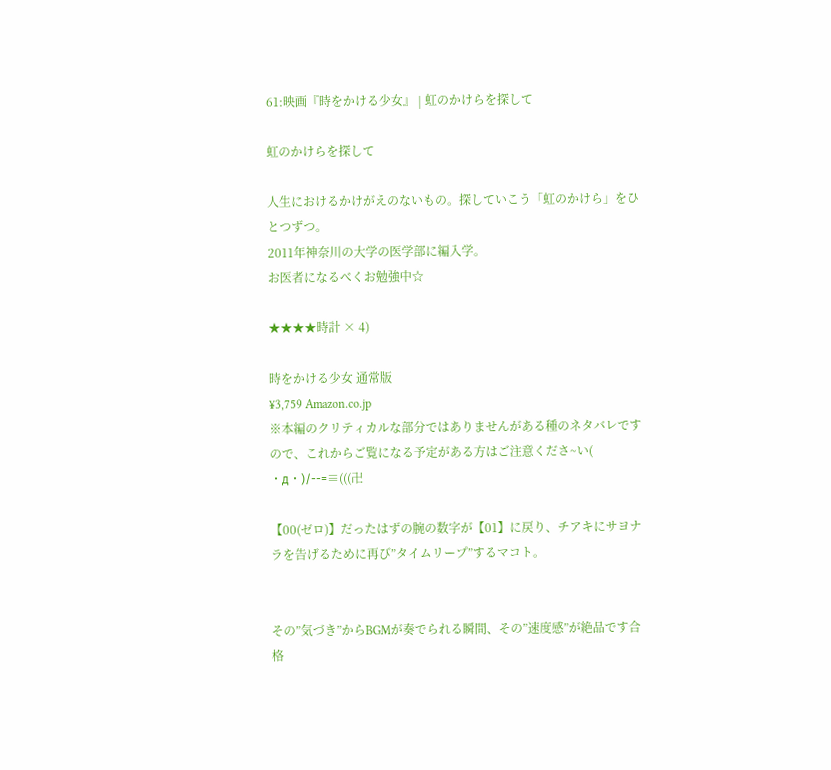61:映画『時をかける少女』 | 虹のかけらを探して

虹のかけらを探して

人生におけるかけがえのないもの。探していこう「虹のかけら」をひとつずつ。
2011年神奈川の大学の医学部に編入学。
お医者になるべくお勉強中☆

★★★★時計 × 4)

時をかける少女 通常版
¥3,759 Amazon.co.jp
※本編のクリティカルな部分ではありませんがある種のネタバレですので、これからご覧になる予定がある方はご注意くださ~い( ・д・)/--=≡(((卍

【00(ゼロ)】だったはずの腕の数字が【01】に戻り、チアキにサヨナラを告げるために再び”タイムリープ”するマコト。


その”気づき”からBGMが奏でられる瞬間、その”速度感”が絶品です合格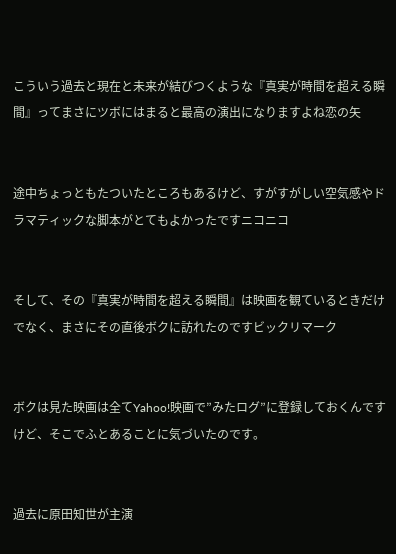こういう過去と現在と未来が結びつくような『真実が時間を超える瞬間』ってまさにツボにはまると最高の演出になりますよね恋の矢


途中ちょっともたついたところもあるけど、すがすがしい空気感やドラマティックな脚本がとてもよかったですニコニコ


そして、その『真実が時間を超える瞬間』は映画を観ているときだけでなく、まさにその直後ボクに訪れたのですビックリマーク


ボクは見た映画は全てYahoo!映画で”みたログ”に登録しておくんですけど、そこでふとあることに気づいたのです。


過去に原田知世が主演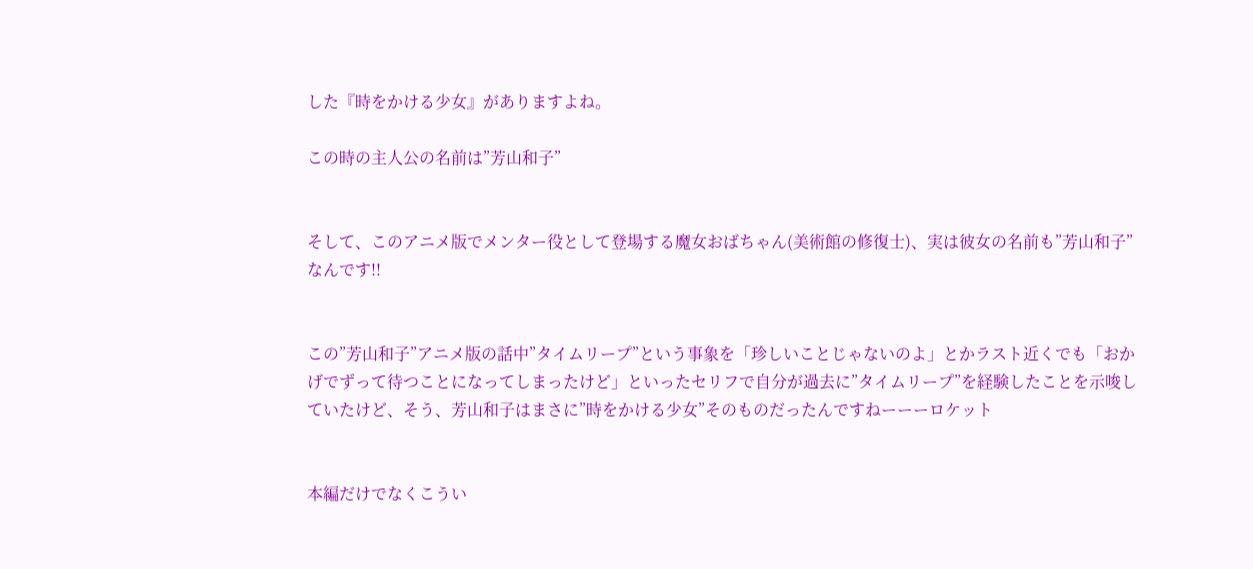した『時をかける少女』がありますよね。

この時の主人公の名前は”芳山和子”


そして、このアニメ版でメンター役として登場する魔女おばちゃん(美術館の修復士)、実は彼女の名前も”芳山和子”なんです!!


この”芳山和子”アニメ版の話中”タイムリープ”という事象を「珍しいことじゃないのよ」とかラスト近くでも「おかげでずって待つことになってしまったけど」といったセリフで自分が過去に”タイムリープ”を経験したことを示唆していたけど、そう、芳山和子はまさに”時をかける少女”そのものだったんですねーーーロケット


本編だけでなくこうい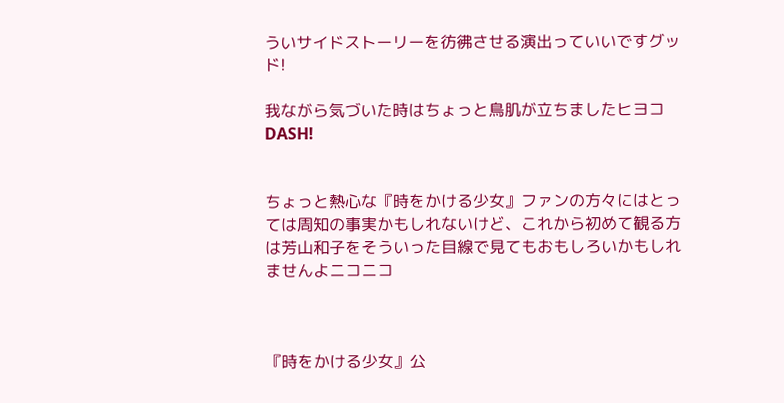ういサイドストーリーを彷彿させる演出っていいですグッド!

我ながら気づいた時はちょっと鳥肌が立ちましたヒヨコDASH!


ちょっと熱心な『時をかける少女』ファンの方々にはとっては周知の事実かもしれないけど、これから初めて観る方は芳山和子をそういった目線で見てもおもしろいかもしれませんよニコニコ



『時をかける少女』公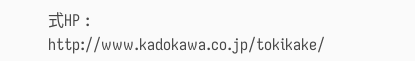式HP : http://www.kadokawa.co.jp/tokikake/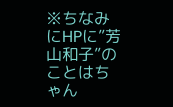※ちなみにHPに”芳山和子”のことはちゃん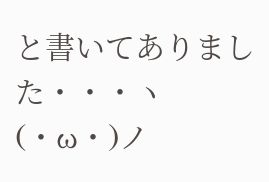と書いてありました・・・ヽ(・ω・)ノ